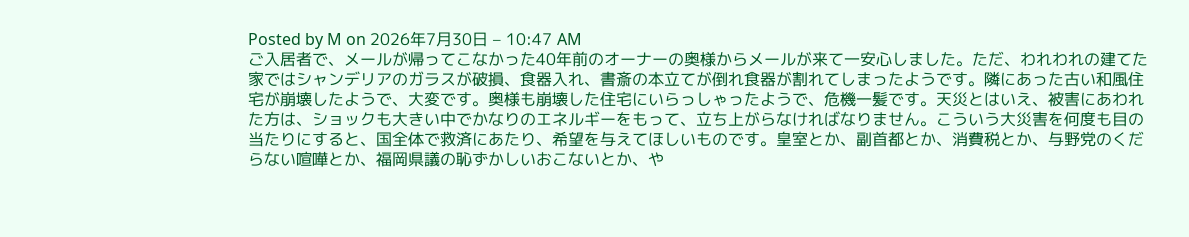Posted by M on 2026年7月30日 – 10:47 AM
ご入居者で、メールが帰ってこなかった40年前のオーナーの奥様からメールが来て一安心しました。ただ、われわれの建てた家ではシャンデリアのガラスが破損、食器入れ、書斎の本立てが倒れ食器が割れてしまったようです。隣にあった古い和風住宅が崩壊したようで、大変です。奥様も崩壊した住宅にいらっしゃったようで、危機一髪です。天災とはいえ、被害にあわれた方は、ショックも大きい中でかなりのエネルギーをもって、立ち上がらなければなりません。こういう大災害を何度も目の当たりにすると、国全体で救済にあたり、希望を与えてほしいものです。皇室とか、副首都とか、消費税とか、与野党のくだらない喧嘩とか、福岡県議の恥ずかしいおこないとか、や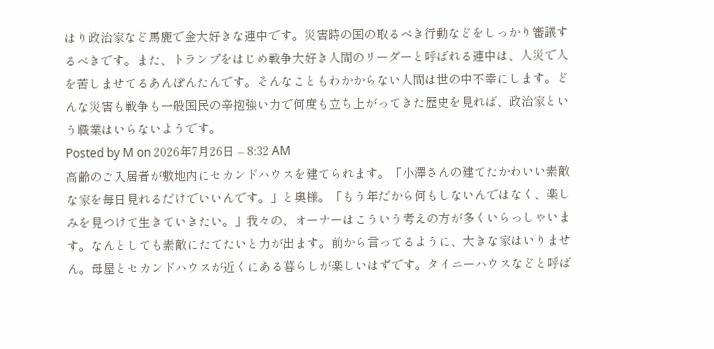はり政治家など馬鹿で金大好きな連中です。災害時の国の取るべき行動などをしっかり審議するべきです。また、トランプをはじめ戦争大好き人間のリーダーと呼ばれる連中は、人災で人を苦しませてるあんぽんたんです。そんなこともわかからない人間は世の中不幸にします。どんな災害も戦争も一般国民の辛抱強い力で何度も立ち上がってきた歴史を見れば、政治家という職業はいらないようです。
Posted by M on 2026年7月26日 – 8:32 AM
高齢のご入居者が敷地内にセカンドハウスを建てられます。「小澤さんの建てたかわいい素敵な家を毎日見れるだけでいいんです。」と奥様。「もう年だから何もしないんではなく、楽しみを見つけて生きていきたい。」我々の、オーナーはこういう考えの方が多くいらっしゃいます。なんとしても素敵にたてたいと力が出ます。前から言ってるように、大きな家はいりません。母屋とセカンドハウスが近くにある暮らしが楽しいはずです。タイニーハウスなどと呼ば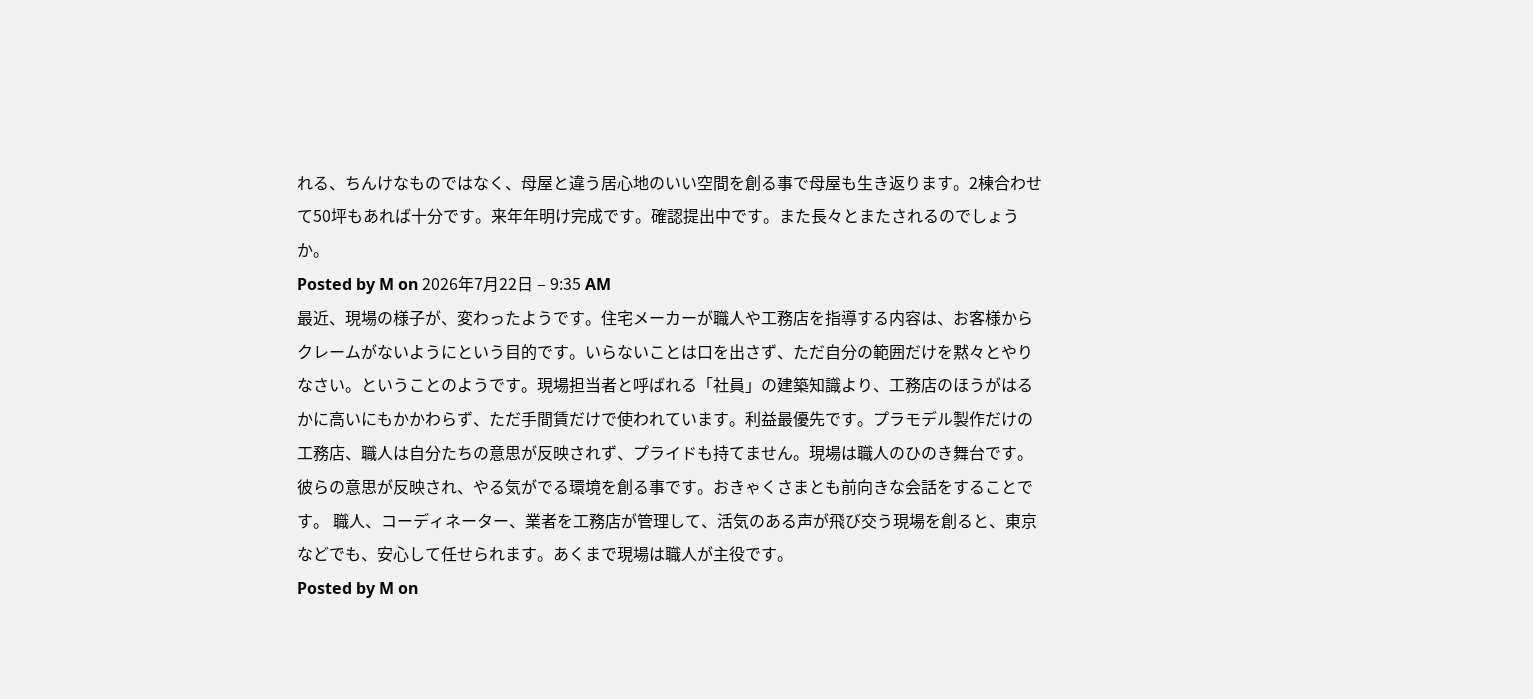れる、ちんけなものではなく、母屋と違う居心地のいい空間を創る事で母屋も生き返ります。2棟合わせて50坪もあれば十分です。来年年明け完成です。確認提出中です。また長々とまたされるのでしょうか。
Posted by M on 2026年7月22日 – 9:35 AM
最近、現場の様子が、変わったようです。住宅メーカーが職人や工務店を指導する内容は、お客様からクレームがないようにという目的です。いらないことは口を出さず、ただ自分の範囲だけを黙々とやりなさい。ということのようです。現場担当者と呼ばれる「社員」の建築知識より、工務店のほうがはるかに高いにもかかわらず、ただ手間賃だけで使われています。利益最優先です。プラモデル製作だけの工務店、職人は自分たちの意思が反映されず、プライドも持てません。現場は職人のひのき舞台です。彼らの意思が反映され、やる気がでる環境を創る事です。おきゃくさまとも前向きな会話をすることです。 職人、コーディネーター、業者を工務店が管理して、活気のある声が飛び交う現場を創ると、東京などでも、安心して任せられます。あくまで現場は職人が主役です。
Posted by M on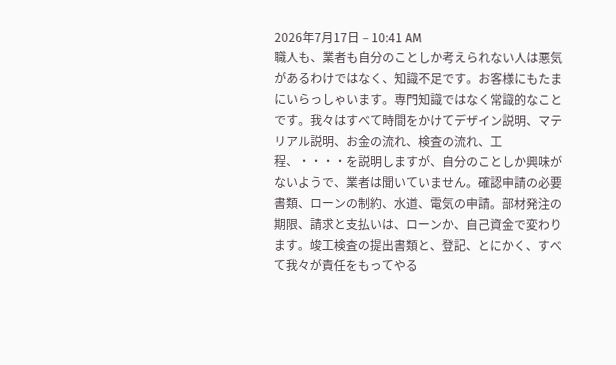2026年7月17日 – 10:41 AM
職人も、業者も自分のことしか考えられない人は悪気があるわけではなく、知識不足です。お客様にもたまにいらっしゃいます。専門知識ではなく常識的なことです。我々はすべて時間をかけてデザイン説明、マテリアル説明、お金の流れ、検査の流れ、工程、・・・・を説明しますが、自分のことしか興味がないようで、業者は聞いていません。確認申請の必要書類、ローンの制約、水道、電気の申請。部材発注の期限、請求と支払いは、ローンか、自己資金で変わります。竣工検査の提出書類と、登記、とにかく、すべて我々が責任をもってやる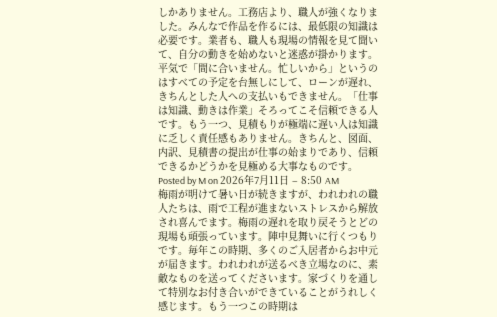しかありません。工務店より、職人が強くなりました。みんなで作品を作るには、最低限の知識は必要です。業者も、職人も現場の情報を見て聞いて、自分の動きを始めないと迷惑が掛かります。平気で「間に合いません。忙しいから」というのはすべての予定を台無しにして、ローンが遅れ、きちんとした人への支払いもできません。「仕事は知識、動きは作業」そろってこそ信頼できる人です。もう一つ、見積もりが極端に遅い人は知識に乏しく責任感もありません。きちんと、図面、内訳、見積書の提出が仕事の始まりであり、信頼できるかどうかを見極める大事なものです。
Posted by M on 2026年7月11日 – 8:50 AM
梅雨が明けて暑い日が続きますが、われわれの職人たちは、雨で工程が進まないストレスから解放され喜んでます。梅雨の遅れを取り戻そうとどの現場も頑張っています。陣中見舞いに行くつもりです。毎年この時期、多くのご入居者からお中元が届きます。われわれが送るべき立場なのに、素敵なものを送ってくださいます。家づくりを通して特別なお付き合いができていることがうれしく感じます。もう一つこの時期は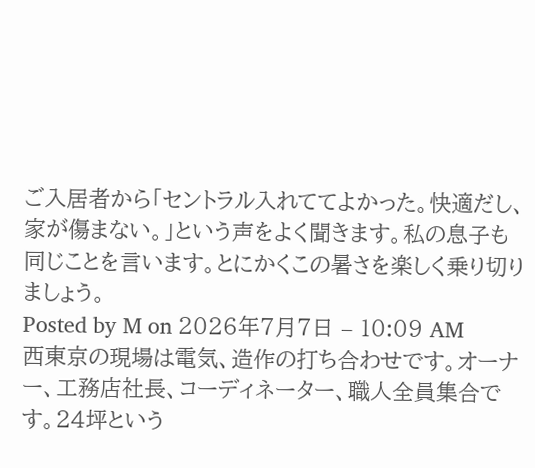ご入居者から「セントラル入れててよかった。快適だし、家が傷まない。」という声をよく聞きます。私の息子も同じことを言います。とにかくこの暑さを楽しく乗り切りましょう。
Posted by M on 2026年7月7日 – 10:09 AM
西東京の現場は電気、造作の打ち合わせです。オーナー、工務店社長、コーディネーター、職人全員集合です。24坪という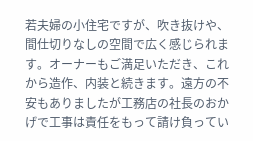若夫婦の小住宅ですが、吹き抜けや、間仕切りなしの空間で広く感じられます。オーナーもご満足いただき、これから造作、内装と続きます。遠方の不安もありましたが工務店の社長のおかげで工事は責任をもって請け負ってい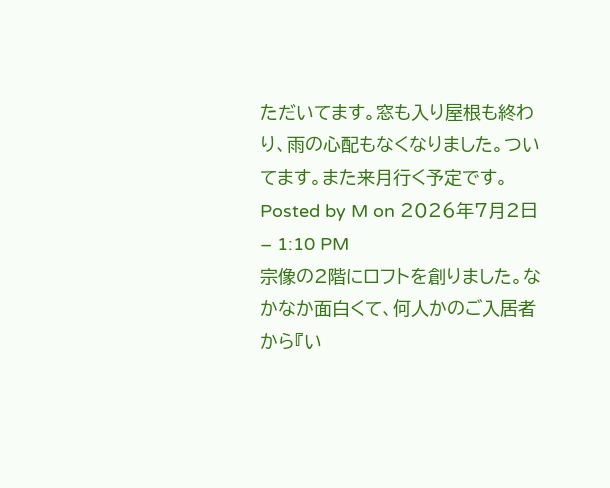ただいてます。窓も入り屋根も終わり、雨の心配もなくなりました。ついてます。また来月行く予定です。
Posted by M on 2026年7月2日 – 1:10 PM
宗像の2階にロフトを創りました。なかなか面白くて、何人かのご入居者から『い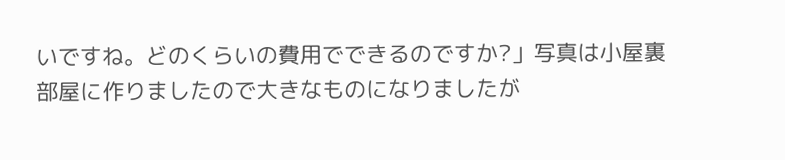いですね。どのくらいの費用でできるのですか?」写真は小屋裏部屋に作りましたので大きなものになりましたが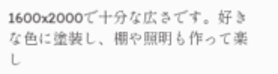1600x2000で十分な広さです。好きな色に塗装し、棚や照明も作って楽し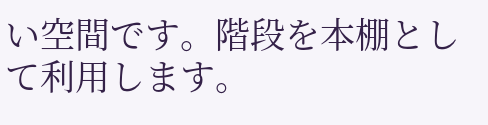い空間です。階段を本棚として利用します。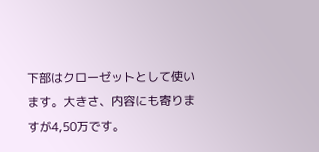下部はクローゼットとして使います。大きさ、内容にも寄りますが4,50万です。